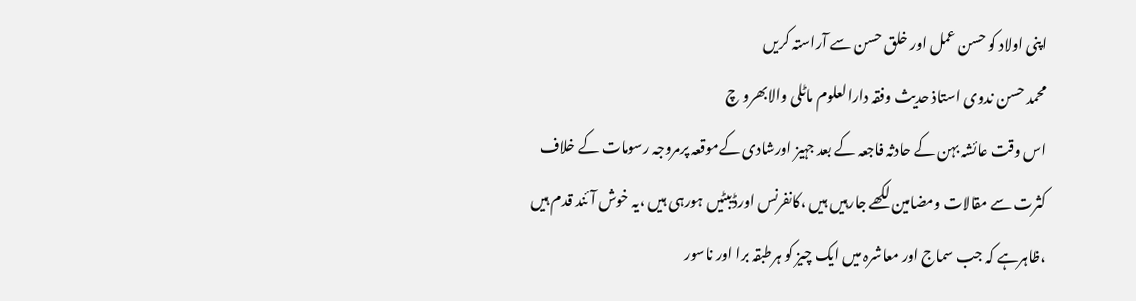اپنی اولاد کو حسن عمل اور خلق حسن سے آراستہ کریں
محمد حسن ندوی استاذ حدیث وفقہ دارالعلوم ماٹلی والابھرو چ
اس وقت عائشہ بہن کے حادثہ فاجعہ کے بعد جہیز اورشادی کےموقعہ پرمروجہ رسومات کے خلاف کثرت سے مقالات ومضامین لکھے جارہیں ہیں ،کانفرنس اورڈیبٹیں ہورہی ہیں ،یہ خوش آئند قدم ہیں ،ظاہرہے کہ جب سماج اور معاشرہ میں ایک چیز کو ہرطبقہ برا اور ناسور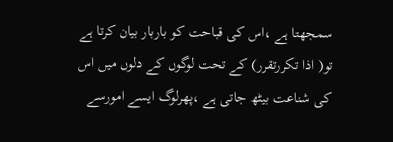سمجھتا ہے ،اس کی قباحت کو باربار بیان کرتا ہے تو( اذا تکررتقرر) کے تحت لوگوں کے دلوں میں اس کی شناعت بیٹھ جاتی ہے ،پھرلوگ ایسے امورسے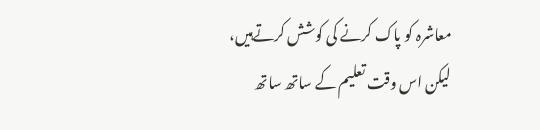معاشرہ کو پاک کرنے کی کوشش کرتےہیں،
لیکن اس وقت تعلیم کے ساتھ ساتھ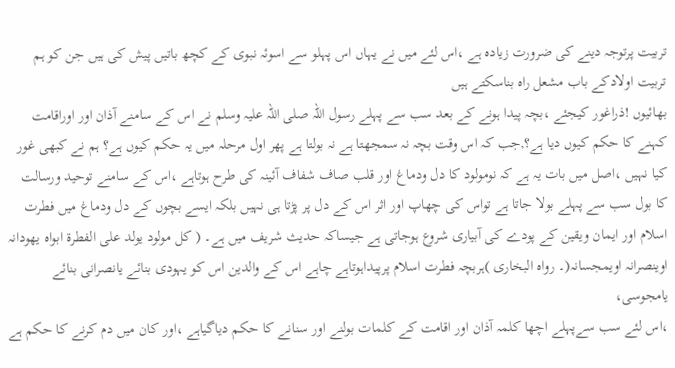تربیت پرتوجہ دینے کی ضرورت زیادہ ہے ،اس لئے میں نے یہاں اس پہلو سے اسوئہ نبوی کے کچھ باتیں پیش کی ہیں جن کو ہم تربیت اولادکے باب مشعل راہ بناسکتے ہیں
بھائیوں !ذراغور کیجئے ،بچہ پیدا ہونے کے بعد سب سے پہلے رسول اللہ صلی اللہ علیہ وسلم نے اس کے سامنے آذان اور اوراقامت کہنے کا حکم کیوں دیا ہے؟,جب کہ اس وقت بچہ نہ سمجھتا ہے نہ بولتا ہے پھر اول مرحلہ میں یہ حکم کیوں ہے؟ ہم نے کبھی غور کیا نہیں ،اصل میں بات یہ ہے کہ نومولود کا دل ودماغ اور قلب صاف شفاف آئینہ کی طرح ہوتاہے ،اس کے سامنے توحید ورسالت کا بول سب سے پہلے بولا جاتا ہے تواس کی چھاپ اور اثر اس کے دل پر پڑتا ہی نہیں بلکہ ایسے بچوں کے دل ودماغ میں فطرت اسلام اور ایمان ویقین کے پودے کی آبیاری شروع ہوجاتی ہے جیساکہ حدیث شریف میں ہے۔ ( کل مولود یولد علی الفطرۃ ابواہ یھودانہ اوینصرانہ اویمجسانہ(۔ رواہ البخاری )ہربچہ فطرت اسلام پرپیداہوتاہے چاہے اس کے والدین اس کو یہودی بنائے یانصرانی بنائے یامجوسی،
،اس لئے سب سےپہلے اچھا کلمہ آذان اور اقامت کے کلمات بولنے اور سنانے کا حکم دیاگیاہے ،اور کان میں دم کرنے کا حکم ہے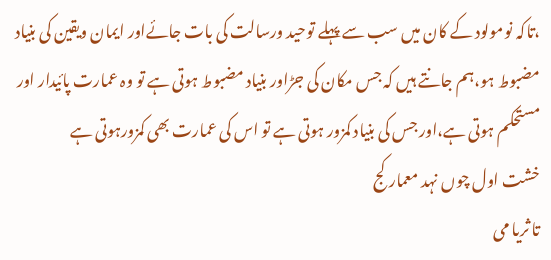،تاکہ نومولود کے کان میں سب سے پہلے توحید ورسالت کی بات جائےاور ایمان ویقین کی بنیاد مضبوط ہو،ہم جانتے ہیں کہ جس مکان کی جڑاور بنیاد مضبوط ہوتی ہے تو وہ عمارت پائیدار اور مستحکم ہوتی ہے،اور جس کی بنیاد کمزور ہوتی ہے تو اس کی عمارت بھی کمزورہوتی ہے
خشت اول چوں نہد معمار کج
تا ثریا می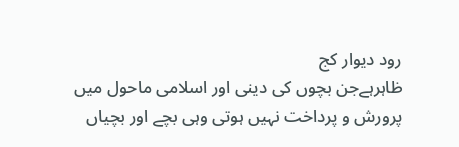رود دیوار کج
ظاہرہےجن بچوں کی دینی اور اسلامی ماحول میں پرورش و پرداخت نہیں ہوتی وہی بچے اور بچیاں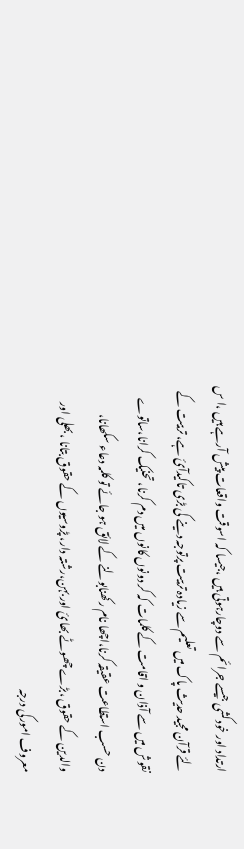ارتداد اور خودکشی جیسے جرائم سے دوچارہوتی ہیں ،جیسا کہ اسوقت واقعات پیش آرہے ہیں ،ا س لئے قرآن مجید حدیث پاک میں تعلیم سے زیادہ تربیت پرتوجہ دینے کی بڑی تاکیدآئ ہے، تربیت کے نقوش میں سے آذان و اقامت کے کلمات کہ کر دونوں کانوں میں دم کرنا، تحنیک کرانا،ساتوے دن حسب استطاعت عقیقہ کرنا،اچھا نام رکھنابولنے کے لائق ہو جائے تو کلمہ دعاء سکھانا، والدین کے حقوق ،بڑے چھوٹے بھائ اور بہن،رشتہ دار، پڑوسیوں کے حقوق بتانا ،بھلی اور معروف امورکی درجہ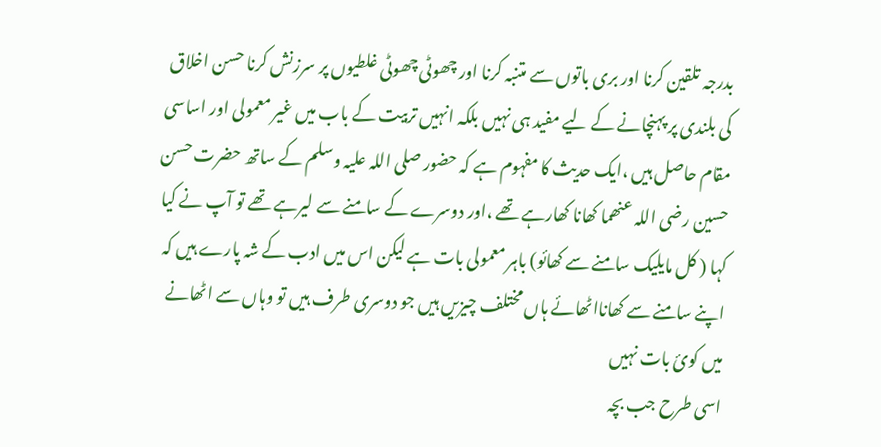بدرجہ تلقین کرنا اور بری باتوں سے متنبہ کرنا اور چھوٹی چھوٹی غلطیوں پر سرزنش کرنا حسن اخلاق کی بلندی پر پہنچانے کے لیے مفید ہی نہیں بلکہ انہیں تربیت کے باب میں غیر معمولی اور اساسی مقام حاصل ہیں ،ایک حدیث کا مفہوم ہے کہ حضور صلی اللہ علیہ وسلم کے ساتھ حضرت حسن حسین رضی اللہ عنھما کھانا کھارہے تھے ،اور دوسرے کے سامنے سے لیرہے تھے تو آپ نے کیا کہا ( کل مایلیک سامنے سے کھائو) باہر معمولی بات ہے لیکن اس میں ادب کے شہ پارے ہیں کہ اپنے سامنے سے کھانااٹھائے ہاں مختلف چیزیں ہیں جو دوسری طرف ہیں تو وہاں سے اٹھانے میں کوئ بات نہیں
اسی طرح جب بچہ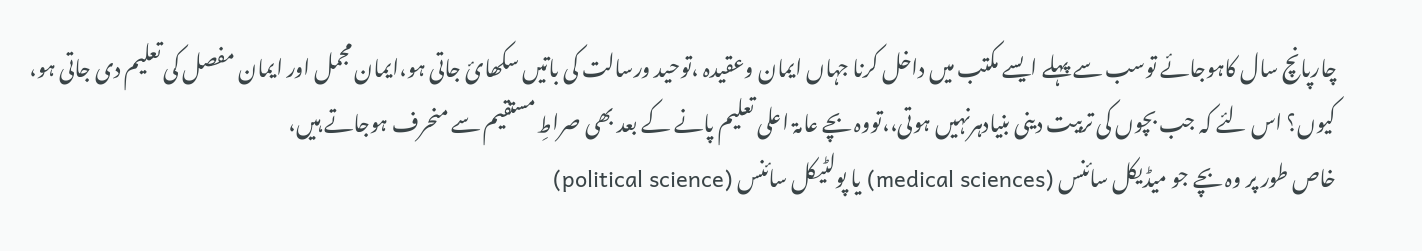چارپانچ سال کاہوجائے توسب سے پہلے ایسے مکتب میں داخل کرنا جہاں ایمان وعقیدہ ،توحید ورسالت کی باتیں سکھائ جاتی ہو،ایمان مجمل اور ایمان مفصل کی تعلیم دی جاتی ہو،
کیوں؟ اس لئے کہ جب بچوں کی تربیت دینی بنیادہرنہیں ہوتی،،تووہ بچے عامۃ اعلی تعلیم پانے کے بعد بھی صراطِ مستقیم سے منحرف ہوجاتے ہیں،
خاص طور پر وہ بچے جو میڈیکل سائنس (medical sciences) یا پولٹیکل سائنس (political science)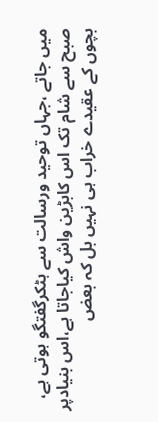میں جاتے ،جہاں توحید ورسالت سے ہٹکرگفتگو ہوتی ہے، صبح سے شام تک اس کابڑین واش کیاجاتا ہے،اس بنیادپر بچوں کے عقیدے خراب ہی نہیں بل کہ بعض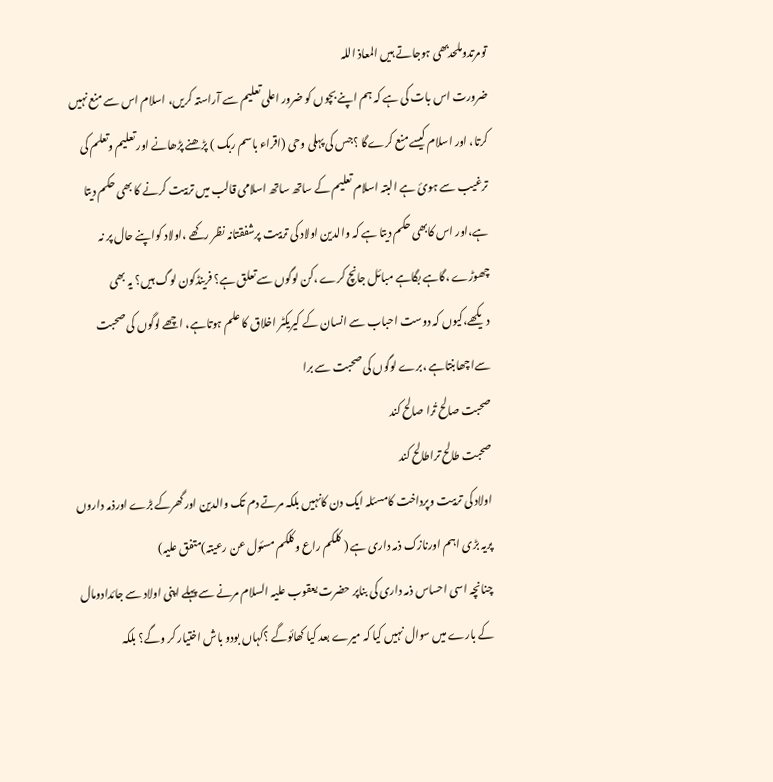تومرتدوملحدبھی ہوجاتے ہیں المعاذ اللہ
ضرورت اس بات کی ہے کہ ہم اپنے بچوں کو ضرور اعلی تعلیم سے آراستہ کریں، اسلام اس سے منع نہیں کرتا، اور اسلام کیسے منع کرےگا ؟جس کی پہلی وحی (اقراء باسم ربک ) پڑھنے پڑھانے اور تعلیم وتعلم کی ترغیب سے ہوئ ہے البتہ اسلام تعلیم کے ساتھ ساتھ اسلامی قالب میں تربیت کرنے کا بھی حکم دیتا ہے،اور اس کابھی حکم دیتا ہے کہ والدین اولاد کی تربیت پرشفقتانہ نظر رکھے ،اولاد کواپنے حال پر نہ چھوڑے ،گاہے بگاہے مبائل جانچ کرے ،کن لوگوں سے تعلق ہے؟ فرینڈکون لوگ ہیں؟ یہ بھی دیکھے،کیوں کہ دوست احباب سے انسان کے کیریکٹر اخلاق کا علم ہوتاہے، اچھے لوگوں کی صحبت سےاچھابنتاہے ،برے لوگوں کی صحبت سے برا
صحبت صالح تُرا صالح کند
صحبت طالح تراطالح کند
اولاد کی تربیت وپرداخت کامسئلہ ایک دن کانہیں بلکہ مرتے دم تک والدین اورگھرکے بڑے اورذمہ داروں پریہ بڑی اہم اورنازک ذمہ داری ہے ( کلکم راع وکلکم مسئول عن رعیتہ)متفق علیہ)
چنانچہ اسی احساس ذمہ داری کی بناپر حضرت یعقوب علیہ السلام مرنے سے پہلے اپنی اولاد سے جائدادومال کے بارے میں سوال نہیں کیا کہ میرے بعد کیا کھائوگے ؟کہاں بودو باش اختیار کر وگے؟ بلکہ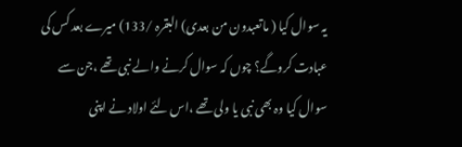یہ سوال کیا ( ماتعبدون من بعدی) البقرہ /133) میرے بعد کس کی عبادت کروگے؟ چوں کہ سوال کرنے والے نبی تھے ،جن سے سوال کیا وہ بھی نبی یا ولی تھے ،اس لئے اولاد نے اپنی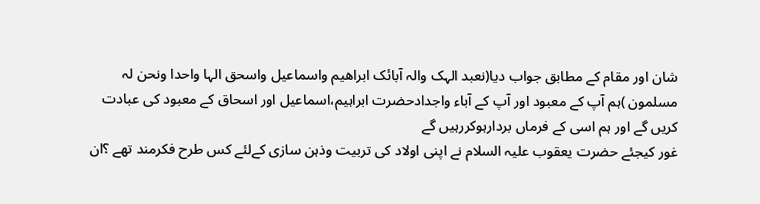شان اور مقام کے مطابق جواب دیا(نعبد الہک والہ آبائک ابراھیم واسماعیل واسحق الہا واحدا ونحن لہ مسلمون )ہم آپ کے معبود اور آپ کے آباء واجدادحضرت ابراہیم،اسماعیل اور اسحاق کے معبود کی عبادت کریں گے اور ہم اسی کے فرماں بردارہوکررہیں گے
غور کیجئے حضرت یعقوب علیہ السلام نے اپنی اولاد کی تربیت وذہن سازی کےلئے کس طرح فکرمند تھے ؟ان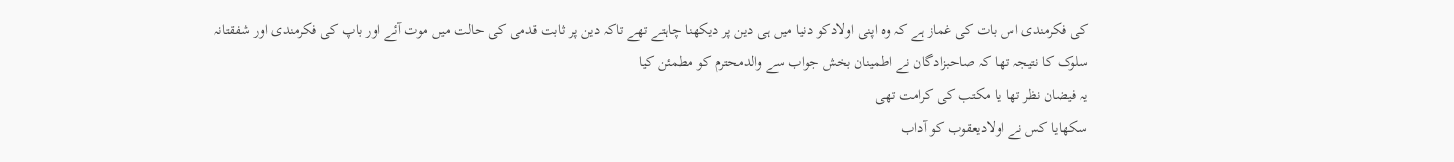کی فکرمندی اس بات کی غماز ہے کہ وہ اپنی اولادکو دنیا میں ہی دین پر دیکھنا چاہتے تھے تاکہ دین پر ثابت قدمی کی حالت میں موت آئے اور باپ کی فکرمندی اور شفقتانہ سلوک کا نتیجہ تھا کہ صاحبزادگان نے اطمینان بخش جواب سے والدمحترم کو مطمئن کیا
یہ فیضان نظر تھا یا مکتب کی کرامت تھی
سکھایا کس نے اولادیعقوب کو آداب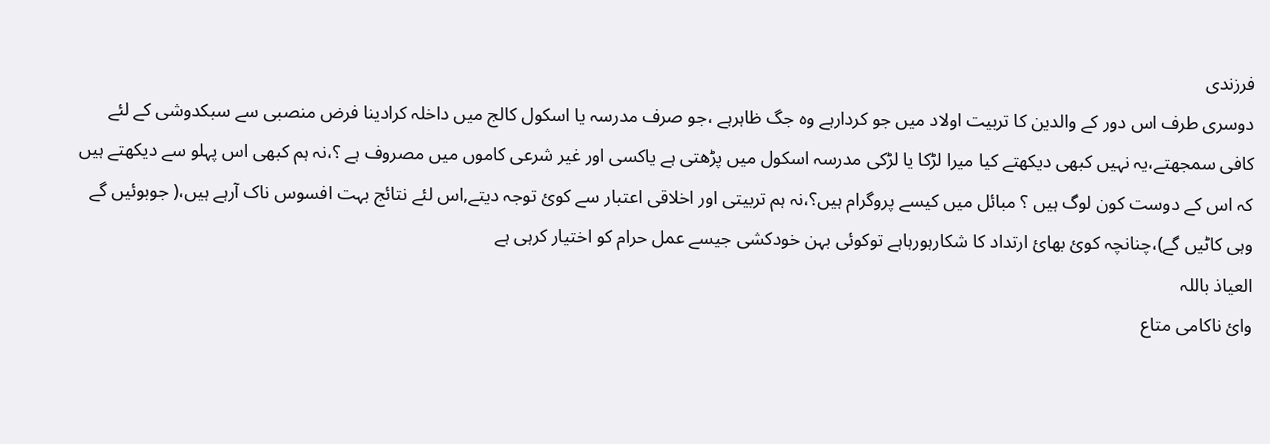فرزندی
دوسری طرف اس دور کے والدین کا تربیت اولاد میں جو کردارہے وہ جگ ظاہرہے ،جو صرف مدرسہ یا اسکول کالج میں داخلہ کرادینا فرض منصبی سے سبکدوشی کے لئے کافی سمجھتے،یہ نہیں کبھی دیکھتے کیا میرا لڑکا یا لڑکی مدرسہ اسکول میں پڑھتی ہے یاکسی اور غیر شرعی کاموں میں مصروف ہے ؟،نہ ہم کبھی اس پہلو سے دیکھتے ہیں کہ اس کے دوست کون لوگ ہیں ؟ مبائل میں کیسے پروگرام ہیں؟،نہ ہم تربیتی اور اخلاقی اعتبار سے کوئ توجہ دیتے,اس لئے نتائج بہت افسوس ناک آرہے ہیں،( جوبوئیں گے وہی کاٹیں گے)،چنانچہ کوئ بھائ ارتداد کا شکارہورہاہے توکوئی بہن خودکشی جیسے عمل حرام کو اختیار کرہی ہے
العیاذ باللہ
وائ ناکامی متاع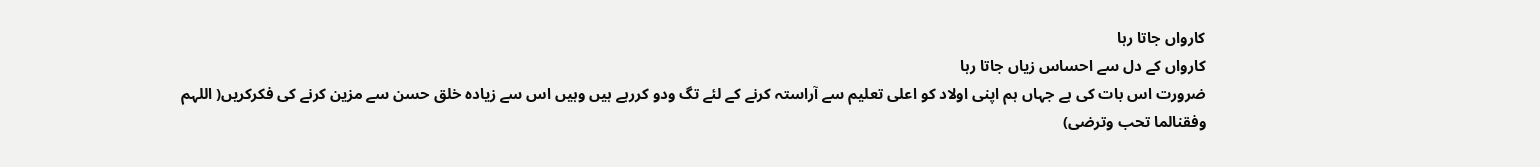کارواں جاتا رہا
کارواں کے دل سے احساس زیاں جاتا رہا
ضرورت اس بات کی ہے جہاں ہم اپنی اولاد کو اعلی تعلیم سے آراستہ کرنے کے لئے تگ ودو کررہے ہیں وہیں اس سے زیادہ خلق حسن سے مزین کرنے کی فکرکریں( اللہم وفقنالما تحب وترضی)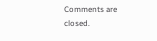Comments are closed.